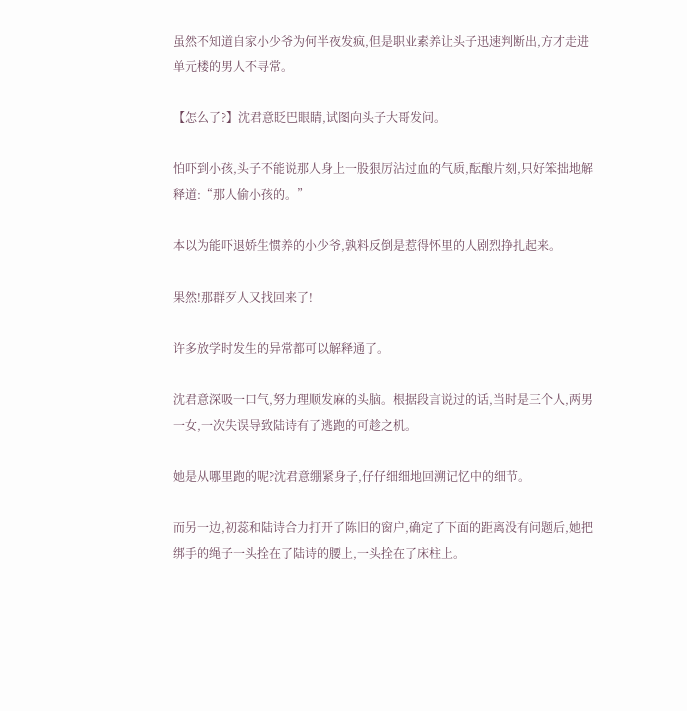虽然不知道自家小少爷为何半夜发疯,但是职业素养让头子迅速判断出,方才走进单元楼的男人不寻常。

【怎么了?】沈君意眨巴眼睛,试图向头子大哥发问。

怕吓到小孩,头子不能说那人身上一股狠厉沾过血的气质,酝酿片刻,只好笨拙地解释道:“那人偷小孩的。”

本以为能吓退娇生惯养的小少爷,孰料反倒是惹得怀里的人剧烈挣扎起来。

果然!那群歹人又找回来了!

许多放学时发生的异常都可以解释通了。

沈君意深吸一口气,努力理顺发麻的头脑。根据段言说过的话,当时是三个人,两男一女,一次失误导致陆诗有了逃跑的可趁之机。

她是从哪里跑的呢?沈君意绷紧身子,仔仔细细地回溯记忆中的细节。

而另一边,初蕊和陆诗合力打开了陈旧的窗户,确定了下面的距离没有问题后,她把绑手的绳子一头拴在了陆诗的腰上,一头拴在了床柱上。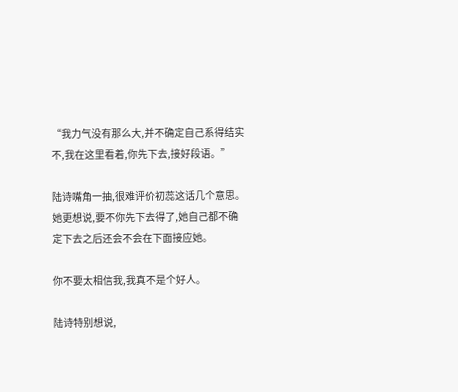“我力气没有那么大,并不确定自己系得结实不,我在这里看着,你先下去,接好段语。”

陆诗嘴角一抽,很难评价初蕊这话几个意思。她更想说,要不你先下去得了,她自己都不确定下去之后还会不会在下面接应她。

你不要太相信我,我真不是个好人。

陆诗特别想说,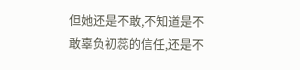但她还是不敢,不知道是不敢辜负初蕊的信任,还是不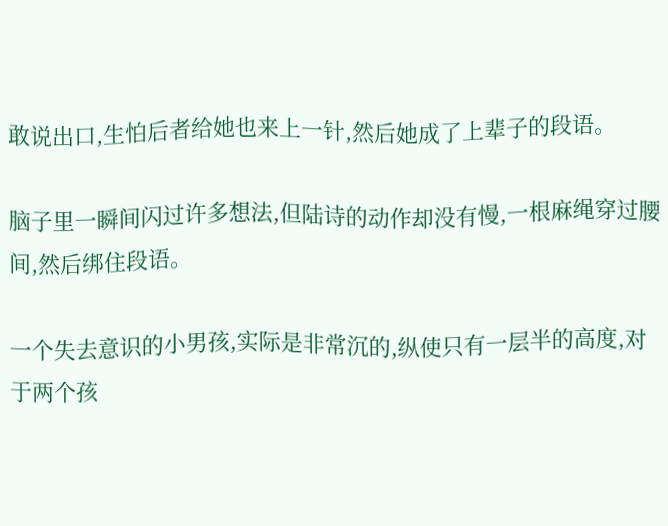敢说出口,生怕后者给她也来上一针,然后她成了上辈子的段语。

脑子里一瞬间闪过许多想法,但陆诗的动作却没有慢,一根麻绳穿过腰间,然后绑住段语。

一个失去意识的小男孩,实际是非常沉的,纵使只有一层半的高度,对于两个孩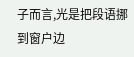子而言,光是把段语挪到窗户边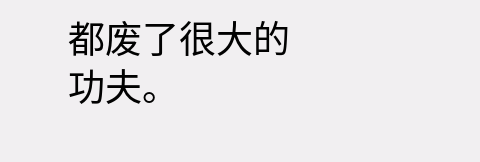都废了很大的功夫。